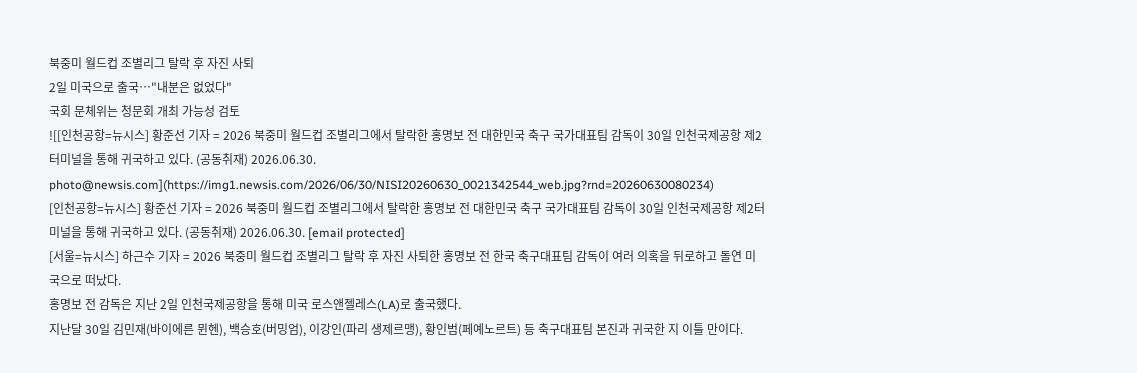북중미 월드컵 조별리그 탈락 후 자진 사퇴
2일 미국으로 출국…"내분은 없었다"
국회 문체위는 청문회 개최 가능성 검토
![[인천공항=뉴시스] 황준선 기자 = 2026 북중미 월드컵 조별리그에서 탈락한 홍명보 전 대한민국 축구 국가대표팀 감독이 30일 인천국제공항 제2터미널을 통해 귀국하고 있다. (공동취재) 2026.06.30. photo@newsis.com](https://img1.newsis.com/2026/06/30/NISI20260630_0021342544_web.jpg?rnd=20260630080234)
[인천공항=뉴시스] 황준선 기자 = 2026 북중미 월드컵 조별리그에서 탈락한 홍명보 전 대한민국 축구 국가대표팀 감독이 30일 인천국제공항 제2터미널을 통해 귀국하고 있다. (공동취재) 2026.06.30. [email protected]
[서울=뉴시스] 하근수 기자 = 2026 북중미 월드컵 조별리그 탈락 후 자진 사퇴한 홍명보 전 한국 축구대표팀 감독이 여러 의혹을 뒤로하고 돌연 미국으로 떠났다.
홍명보 전 감독은 지난 2일 인천국제공항을 통해 미국 로스앤젤레스(LA)로 출국했다.
지난달 30일 김민재(바이에른 뮌헨), 백승호(버밍엄), 이강인(파리 생제르맹), 황인범(페예노르트) 등 축구대표팀 본진과 귀국한 지 이틀 만이다.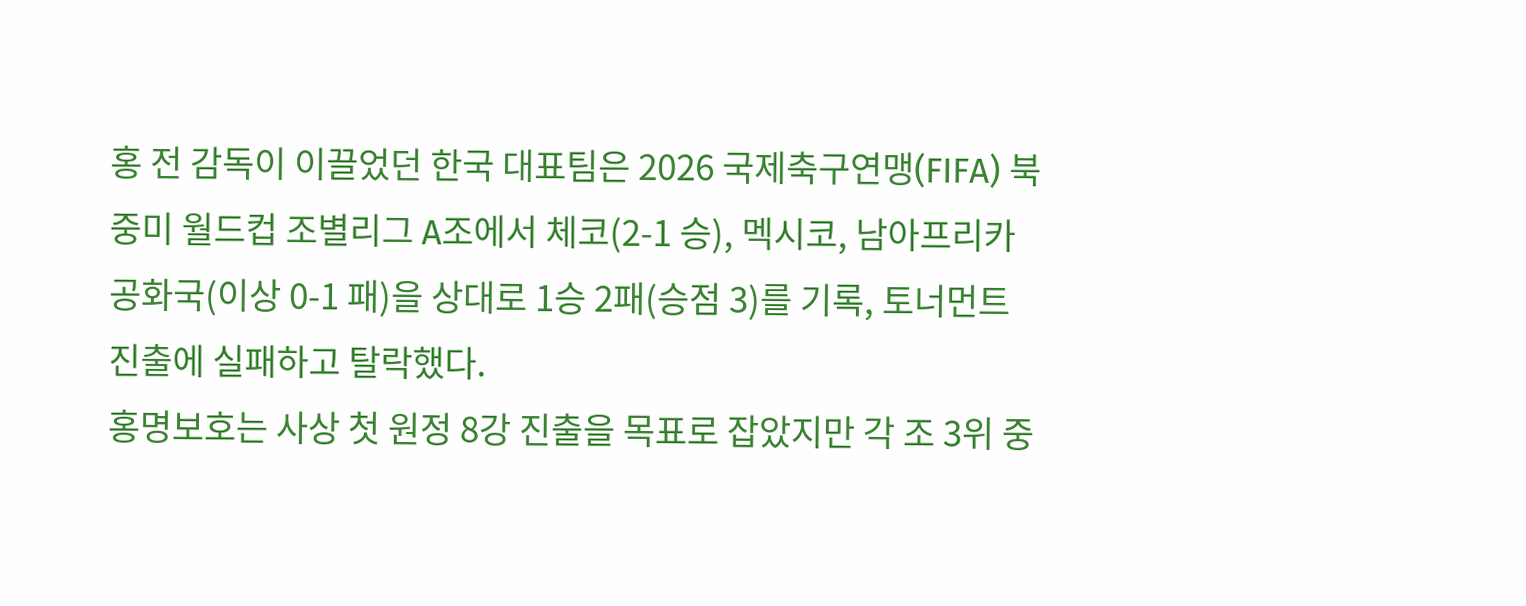홍 전 감독이 이끌었던 한국 대표팀은 2026 국제축구연맹(FIFA) 북중미 월드컵 조별리그 A조에서 체코(2-1 승), 멕시코, 남아프리카공화국(이상 0-1 패)을 상대로 1승 2패(승점 3)를 기록, 토너먼트 진출에 실패하고 탈락했다.
홍명보호는 사상 첫 원정 8강 진출을 목표로 잡았지만 각 조 3위 중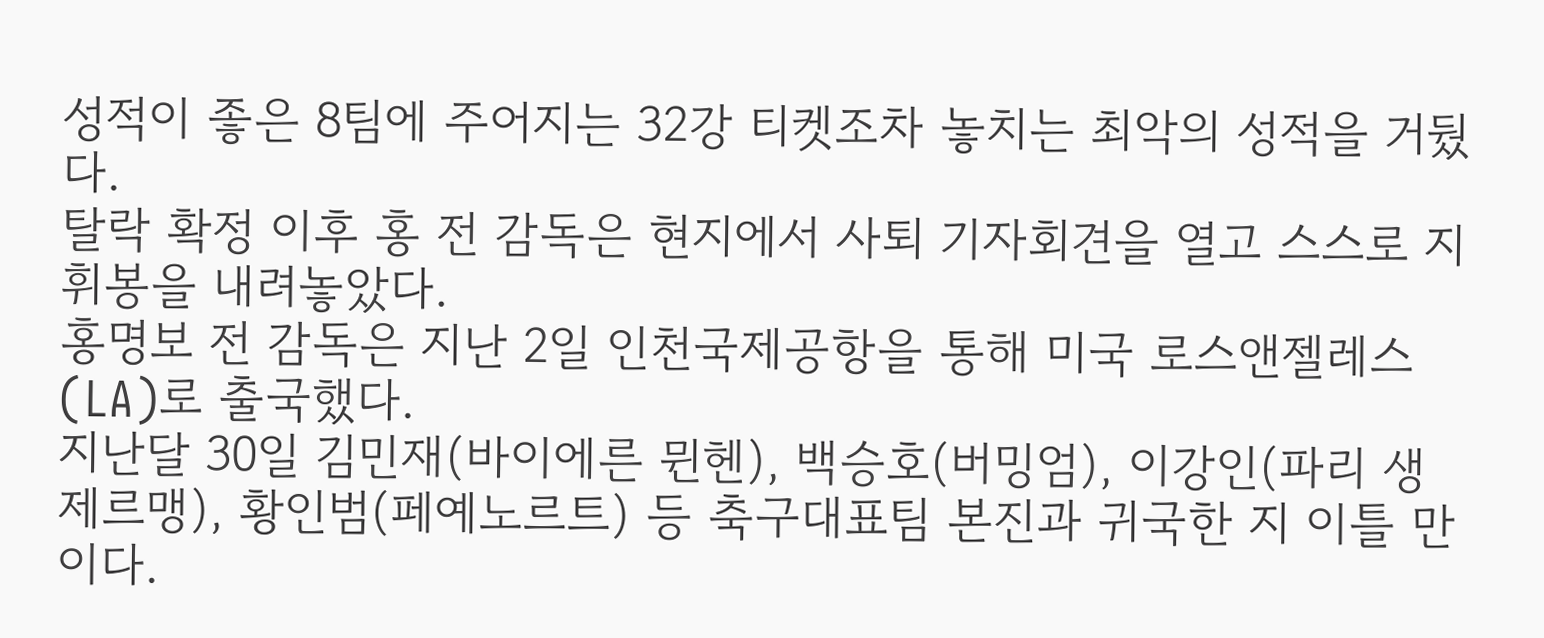성적이 좋은 8팀에 주어지는 32강 티켓조차 놓치는 최악의 성적을 거뒀다.
탈락 확정 이후 홍 전 감독은 현지에서 사퇴 기자회견을 열고 스스로 지휘봉을 내려놓았다.
홍명보 전 감독은 지난 2일 인천국제공항을 통해 미국 로스앤젤레스(LA)로 출국했다.
지난달 30일 김민재(바이에른 뮌헨), 백승호(버밍엄), 이강인(파리 생제르맹), 황인범(페예노르트) 등 축구대표팀 본진과 귀국한 지 이틀 만이다.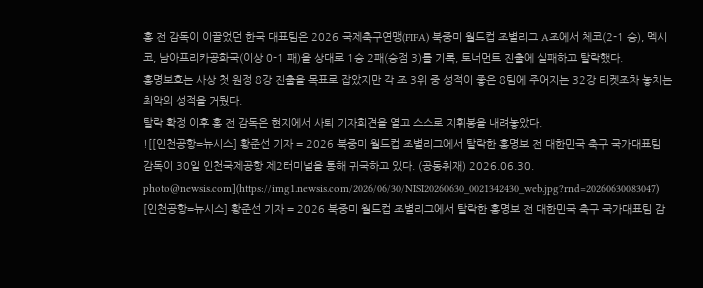홍 전 감독이 이끌었던 한국 대표팀은 2026 국제축구연맹(FIFA) 북중미 월드컵 조별리그 A조에서 체코(2-1 승), 멕시코, 남아프리카공화국(이상 0-1 패)을 상대로 1승 2패(승점 3)를 기록, 토너먼트 진출에 실패하고 탈락했다.
홍명보호는 사상 첫 원정 8강 진출을 목표로 잡았지만 각 조 3위 중 성적이 좋은 8팀에 주어지는 32강 티켓조차 놓치는 최악의 성적을 거뒀다.
탈락 확정 이후 홍 전 감독은 현지에서 사퇴 기자회견을 열고 스스로 지휘봉을 내려놓았다.
![[인천공항=뉴시스] 황준선 기자 = 2026 북중미 월드컵 조별리그에서 탈락한 홍명보 전 대한민국 축구 국가대표팀 감독이 30일 인천국제공항 제2터미널을 통해 귀국하고 있다. (공동취재) 2026.06.30. photo@newsis.com](https://img1.newsis.com/2026/06/30/NISI20260630_0021342430_web.jpg?rnd=20260630083047)
[인천공항=뉴시스] 황준선 기자 = 2026 북중미 월드컵 조별리그에서 탈락한 홍명보 전 대한민국 축구 국가대표팀 감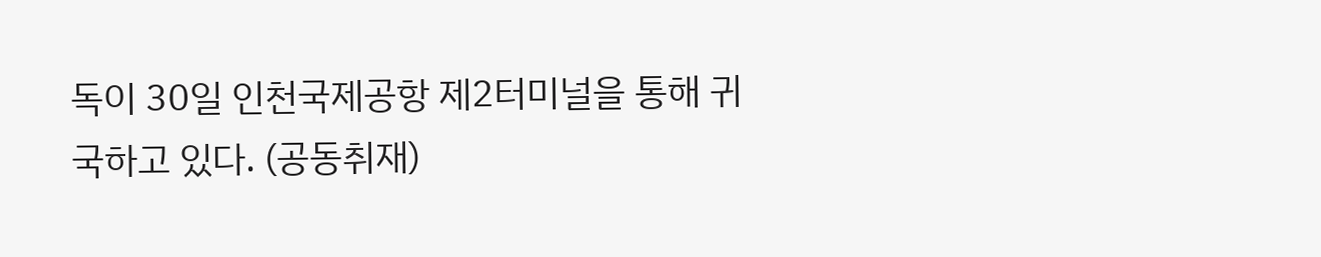독이 30일 인천국제공항 제2터미널을 통해 귀국하고 있다. (공동취재)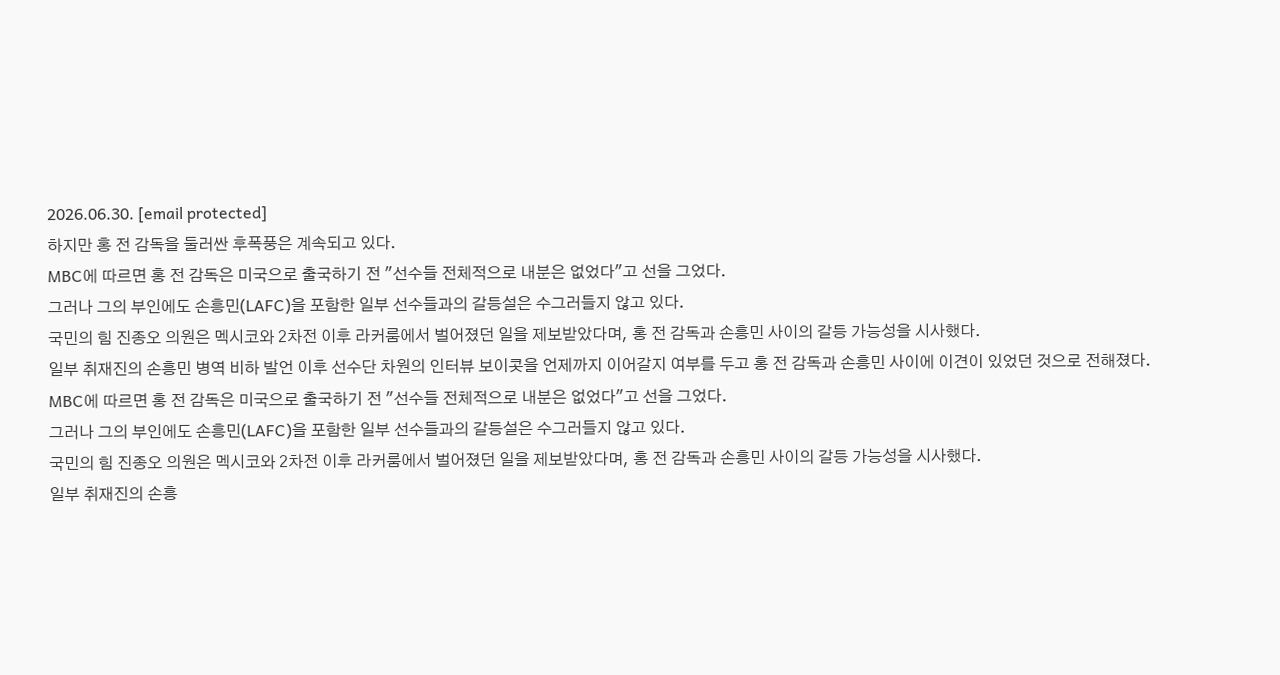2026.06.30. [email protected]
하지만 홍 전 감독을 둘러싼 후폭풍은 계속되고 있다.
MBC에 따르면 홍 전 감독은 미국으로 출국하기 전 "선수들 전체적으로 내분은 없었다"고 선을 그었다.
그러나 그의 부인에도 손흥민(LAFC)을 포함한 일부 선수들과의 갈등설은 수그러들지 않고 있다.
국민의 힘 진종오 의원은 멕시코와 2차전 이후 라커룸에서 벌어졌던 일을 제보받았다며, 홍 전 감독과 손흥민 사이의 갈등 가능성을 시사했다.
일부 취재진의 손흥민 병역 비하 발언 이후 선수단 차원의 인터뷰 보이콧을 언제까지 이어갈지 여부를 두고 홍 전 감독과 손흥민 사이에 이견이 있었던 것으로 전해졌다.
MBC에 따르면 홍 전 감독은 미국으로 출국하기 전 "선수들 전체적으로 내분은 없었다"고 선을 그었다.
그러나 그의 부인에도 손흥민(LAFC)을 포함한 일부 선수들과의 갈등설은 수그러들지 않고 있다.
국민의 힘 진종오 의원은 멕시코와 2차전 이후 라커룸에서 벌어졌던 일을 제보받았다며, 홍 전 감독과 손흥민 사이의 갈등 가능성을 시사했다.
일부 취재진의 손흥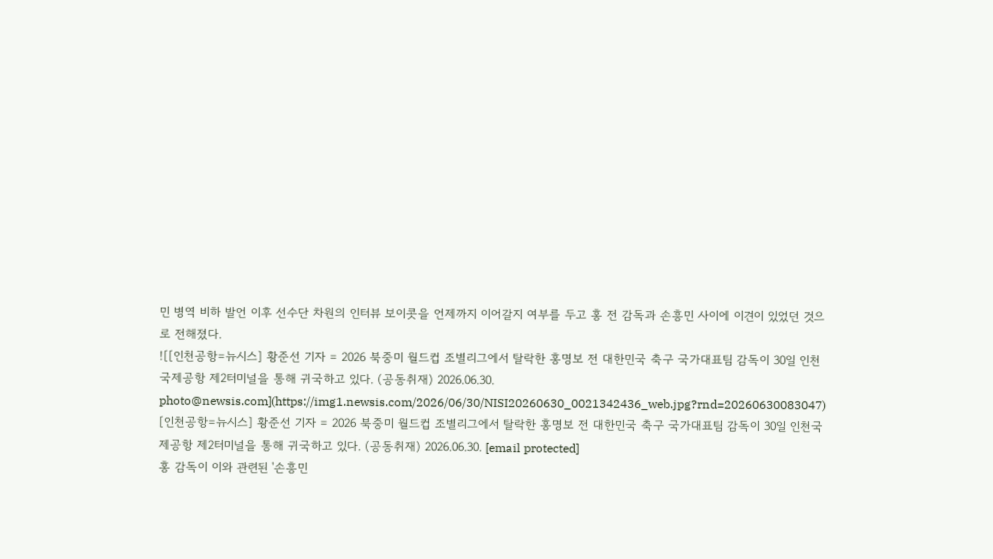민 병역 비하 발언 이후 선수단 차원의 인터뷰 보이콧을 언제까지 이어갈지 여부를 두고 홍 전 감독과 손흥민 사이에 이견이 있었던 것으로 전해졌다.
![[인천공항=뉴시스] 황준선 기자 = 2026 북중미 월드컵 조별리그에서 탈락한 홍명보 전 대한민국 축구 국가대표팀 감독이 30일 인천국제공항 제2터미널을 통해 귀국하고 있다. (공동취재) 2026.06.30. photo@newsis.com](https://img1.newsis.com/2026/06/30/NISI20260630_0021342436_web.jpg?rnd=20260630083047)
[인천공항=뉴시스] 황준선 기자 = 2026 북중미 월드컵 조별리그에서 탈락한 홍명보 전 대한민국 축구 국가대표팀 감독이 30일 인천국제공항 제2터미널을 통해 귀국하고 있다. (공동취재) 2026.06.30. [email protected]
홍 감독이 이와 관련된 '손흥민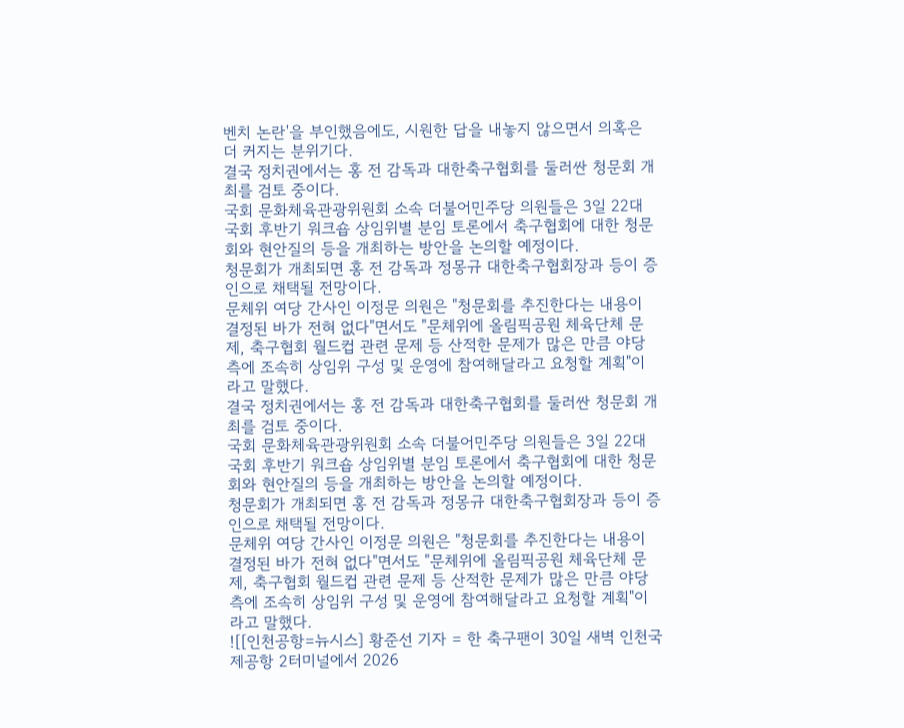벤치 논란'을 부인했음에도, 시원한 답을 내놓지 않으면서 의혹은 더 커지는 분위기다.
결국 정치권에서는 홍 전 감독과 대한축구협회를 둘러싼 청문회 개최를 검토 중이다.
국회 문화체육관광위원회 소속 더불어민주당 의원들은 3일 22대 국회 후반기 워크숍 상임위별 분임 토론에서 축구협회에 대한 청문회와 현안질의 등을 개최하는 방안을 논의할 예정이다.
청문회가 개최되면 홍 전 감독과 정몽규 대한축구협회장과 등이 증인으로 채택될 전망이다.
문체위 여당 간사인 이정문 의원은 "청문회를 추진한다는 내용이 결정된 바가 전혀 없다"면서도 "문체위에 올림픽공원 체육단체 문제, 축구협회 월드컵 관련 문제 등 산적한 문제가 많은 만큼 야당 측에 조속히 상임위 구성 및 운영에 참여해달라고 요청할 계획"이라고 말했다.
결국 정치권에서는 홍 전 감독과 대한축구협회를 둘러싼 청문회 개최를 검토 중이다.
국회 문화체육관광위원회 소속 더불어민주당 의원들은 3일 22대 국회 후반기 워크숍 상임위별 분임 토론에서 축구협회에 대한 청문회와 현안질의 등을 개최하는 방안을 논의할 예정이다.
청문회가 개최되면 홍 전 감독과 정몽규 대한축구협회장과 등이 증인으로 채택될 전망이다.
문체위 여당 간사인 이정문 의원은 "청문회를 추진한다는 내용이 결정된 바가 전혀 없다"면서도 "문체위에 올림픽공원 체육단체 문제, 축구협회 월드컵 관련 문제 등 산적한 문제가 많은 만큼 야당 측에 조속히 상임위 구성 및 운영에 참여해달라고 요청할 계획"이라고 말했다.
![[인천공항=뉴시스] 황준선 기자 = 한 축구팬이 30일 새벽 인천국제공항 2터미널에서 2026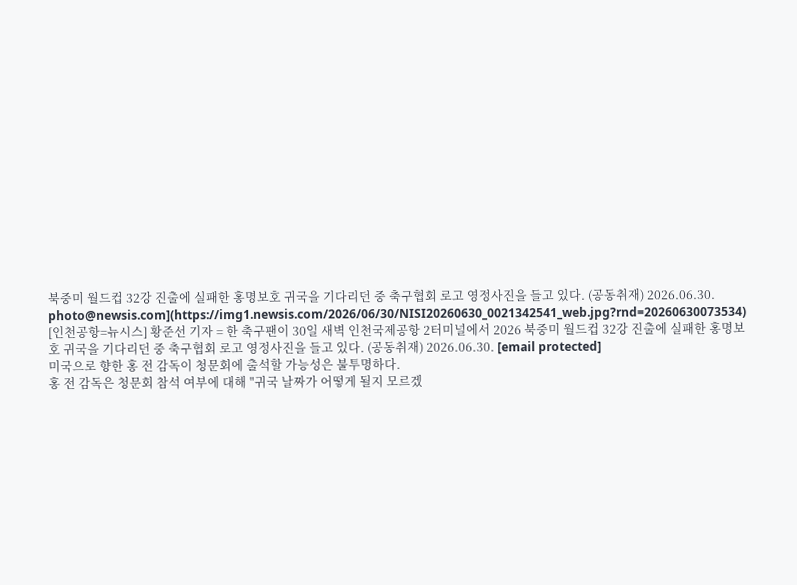북중미 월드컵 32강 진출에 실패한 홍명보호 귀국을 기다리던 중 축구협회 로고 영정사진을 들고 있다. (공동취재) 2026.06.30. photo@newsis.com](https://img1.newsis.com/2026/06/30/NISI20260630_0021342541_web.jpg?rnd=20260630073534)
[인천공항=뉴시스] 황준선 기자 = 한 축구팬이 30일 새벽 인천국제공항 2터미널에서 2026 북중미 월드컵 32강 진출에 실패한 홍명보호 귀국을 기다리던 중 축구협회 로고 영정사진을 들고 있다. (공동취재) 2026.06.30. [email protected]
미국으로 향한 홍 전 감독이 청문회에 출석할 가능성은 불투명하다.
홍 전 감독은 청문회 참석 여부에 대해 "귀국 날짜가 어떻게 될지 모르겠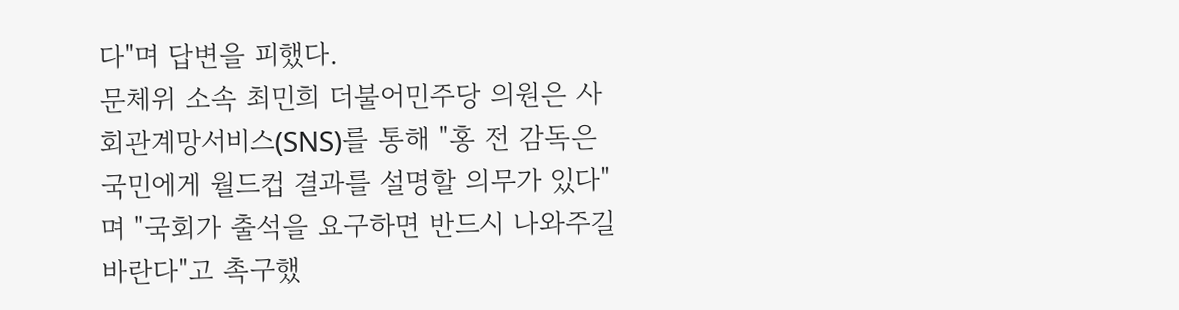다"며 답변을 피했다.
문체위 소속 최민희 더불어민주당 의원은 사회관계망서비스(SNS)를 통해 "홍 전 감독은 국민에게 월드컵 결과를 설명할 의무가 있다"며 "국회가 출석을 요구하면 반드시 나와주길 바란다"고 촉구했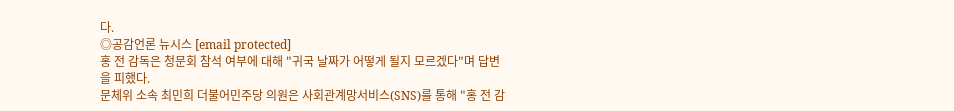다.
◎공감언론 뉴시스 [email protected]
홍 전 감독은 청문회 참석 여부에 대해 "귀국 날짜가 어떻게 될지 모르겠다"며 답변을 피했다.
문체위 소속 최민희 더불어민주당 의원은 사회관계망서비스(SNS)를 통해 "홍 전 감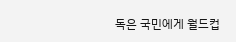독은 국민에게 월드컵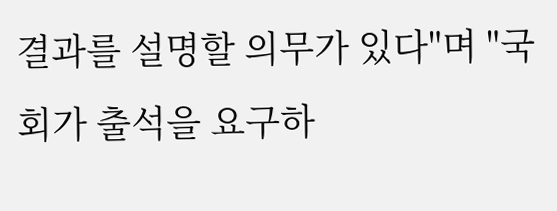결과를 설명할 의무가 있다"며 "국회가 출석을 요구하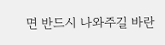면 반드시 나와주길 바란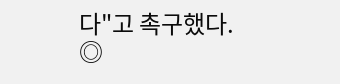다"고 촉구했다.
◎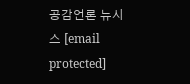공감언론 뉴시스 [email protected]